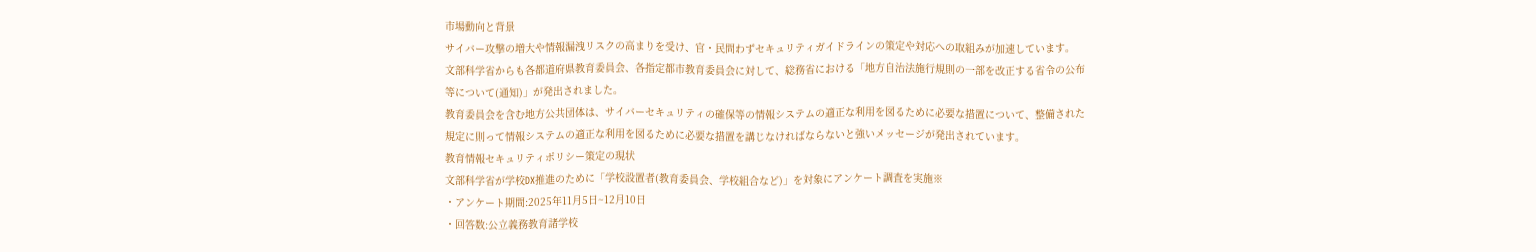市場動向と背景
サイバー攻撃の増大や情報漏洩リスクの高まりを受け、官・民問わずセキュリティガイドラインの策定や対応への取組みが加速しています。
文部科学省からも各都道府県教育委員会、各指定都市教育委員会に対して、総務省における「地方自治法施行規則の一部を改正する省令の公布等について(通知)」が発出されました。
教育委員会を含む地方公共団体は、サイバーセキュリティの確保等の情報システムの適正な利用を図るために必要な措置について、整備された規定に則って情報システムの適正な利用を図るために必要な措置を講じなければならないと強いメッセージが発出されています。
教育情報セキュリティポリシー策定の現状
文部科学省が学校DX推進のために「学校設置者(教育委員会、学校組合など)」を対象にアンケート調査を実施※
・アンケート期間:2025年11月5日~12月10日
・回答数:公立義務教育諸学校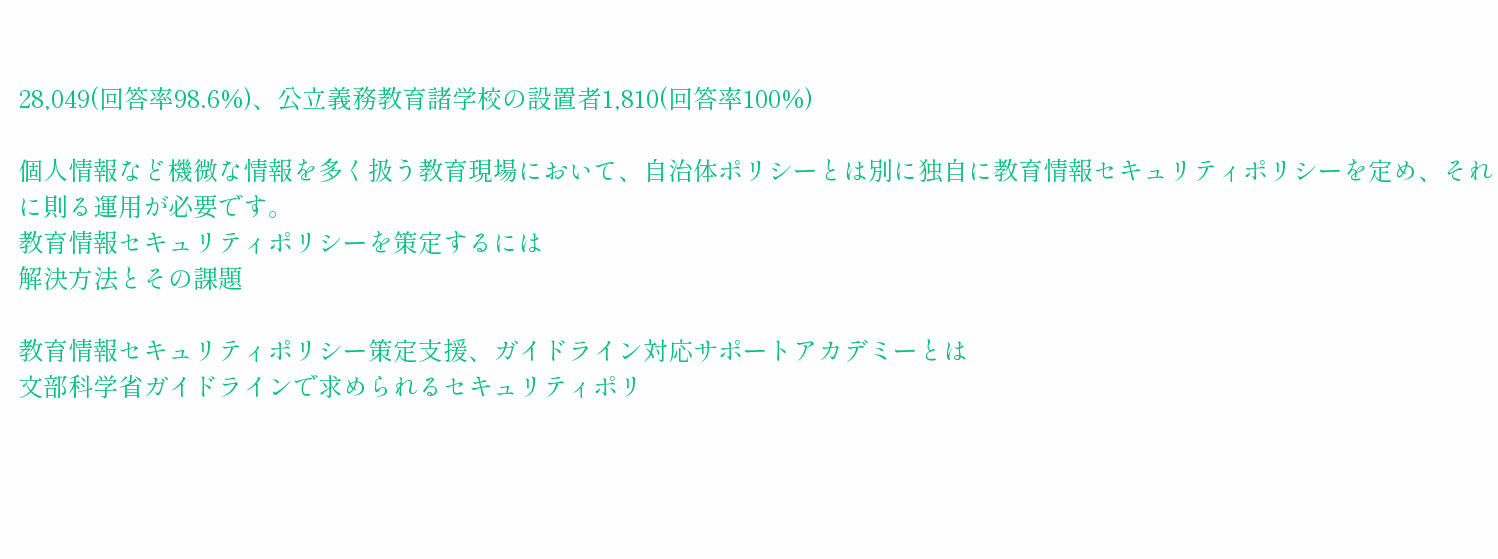28,049(回答率98.6%)、公立義務教育諸学校の設置者1,810(回答率100%)

個人情報など機微な情報を多く扱う教育現場において、自治体ポリシーとは別に独自に教育情報セキュリティポリシーを定め、それに則る運用が必要です。
教育情報セキュリティポリシーを策定するには
解決方法とその課題

教育情報セキュリティポリシー策定支援、ガイドライン対応サポートアカデミーとは
文部科学省ガイドラインで求められるセキュリティポリ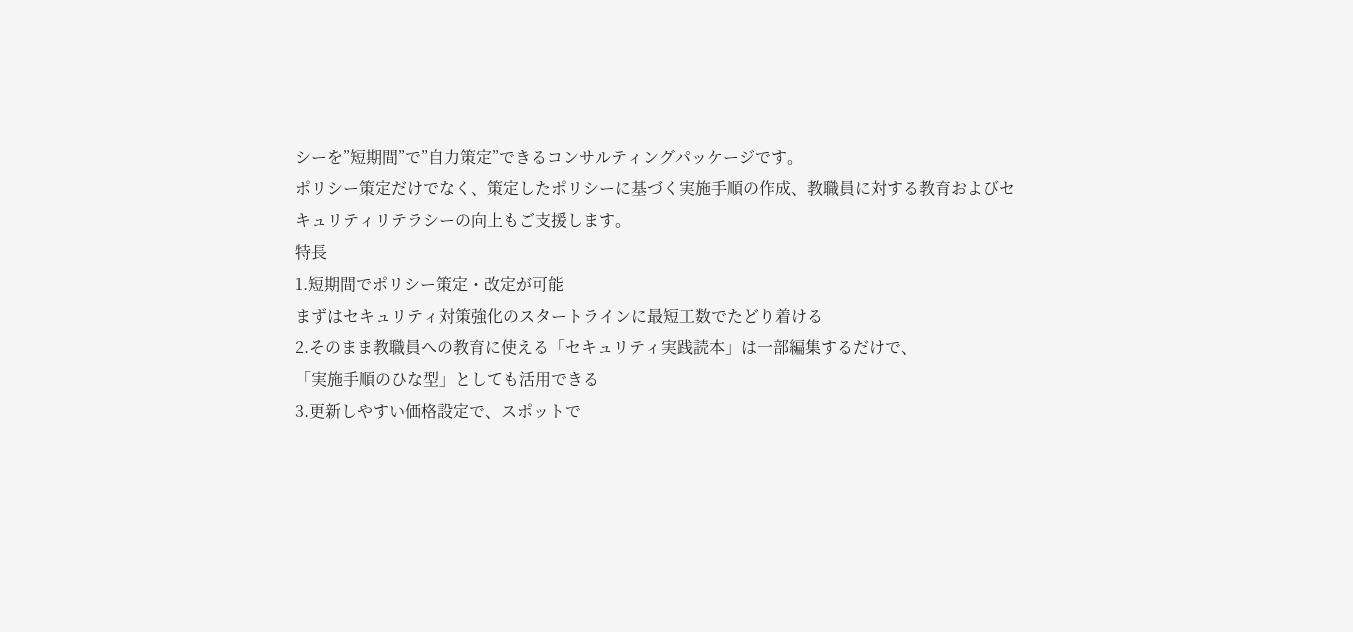シーを”短期間”で”自力策定”できるコンサルティングパッケージです。
ポリシー策定だけでなく、策定したポリシーに基づく実施手順の作成、教職員に対する教育およびセキュリティリテラシーの向上もご支援します。
特長
1.短期間でポリシー策定・改定が可能
まずはセキュリティ対策強化のスタートラインに最短工数でたどり着ける
2.そのまま教職員への教育に使える「セキュリティ実践読本」は一部編集するだけで、
「実施手順のひな型」としても活用できる
3.更新しやすい価格設定で、スポットで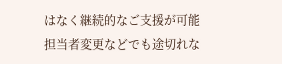はなく継続的なご支援が可能
担当者変更などでも途切れな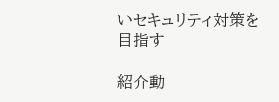いセキュリティ対策を目指す

紹介動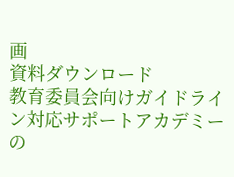画
資料ダウンロード
教育委員会向けガイドライン対応サポートアカデミーの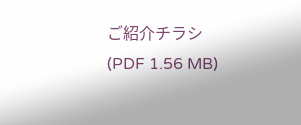ご紹介チラシ (PDF 1.56 MB)